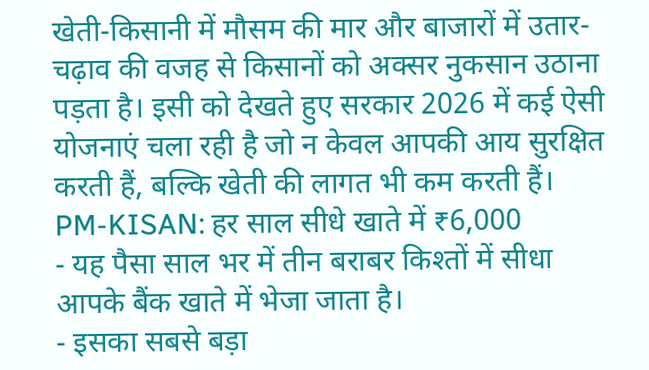खेती-किसानी में मौसम की मार और बाजारों में उतार-चढ़ाव की वजह से किसानों को अक्सर नुकसान उठाना पड़ता है। इसी को देखते हुए सरकार 2026 में कई ऐसी योजनाएं चला रही है जो न केवल आपकी आय सुरक्षित करती हैं, बल्कि खेती की लागत भी कम करती हैं।
PM-KISAN: हर साल सीधे खाते में ₹6,000
- यह पैसा साल भर में तीन बराबर किश्तों में सीधा आपके बैंक खाते में भेजा जाता है।
- इसका सबसे बड़ा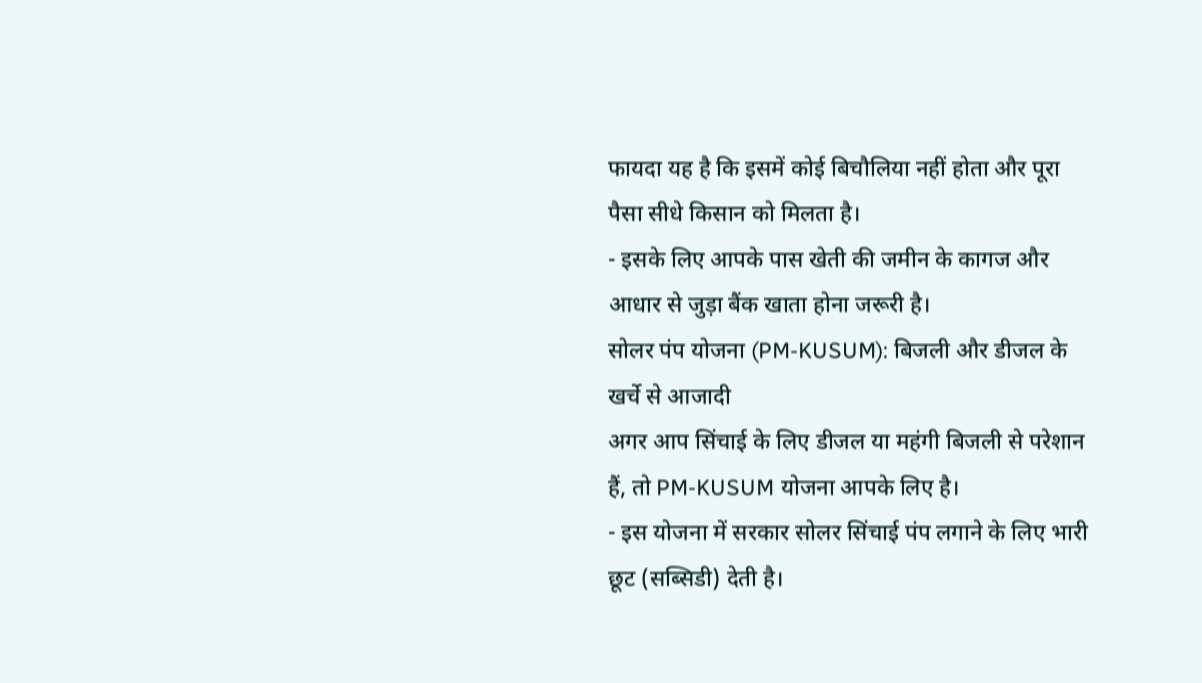फायदा यह है कि इसमें कोई बिचौलिया नहीं होता और पूरा पैसा सीधे किसान को मिलता है।
- इसके लिए आपके पास खेती की जमीन के कागज और आधार से जुड़ा बैंक खाता होना जरूरी है।
सोलर पंप योजना (PM-KUSUM): बिजली और डीजल के खर्चे से आजादी
अगर आप सिंचाई के लिए डीजल या महंगी बिजली से परेशान हैं, तो PM-KUSUM योजना आपके लिए है।
- इस योजना में सरकार सोलर सिंचाई पंप लगाने के लिए भारी छूट (सब्सिडी) देती है।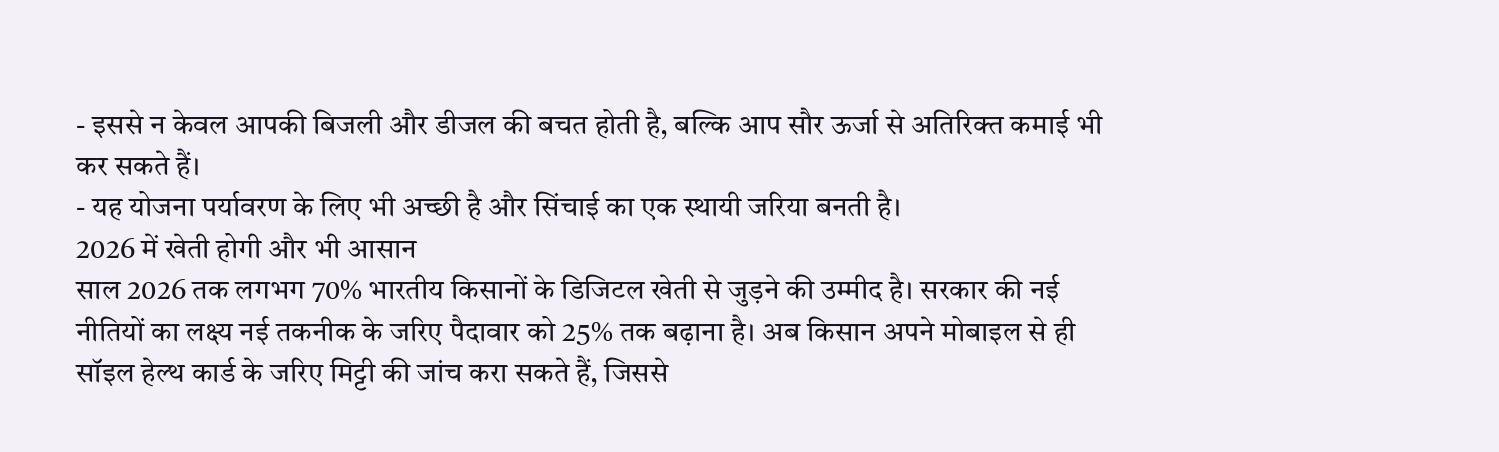- इससे न केवल आपकी बिजली और डीजल की बचत होती है, बल्कि आप सौर ऊर्जा से अतिरिक्त कमाई भी कर सकते हैं।
- यह योजना पर्यावरण के लिए भी अच्छी है और सिंचाई का एक स्थायी जरिया बनती है।
2026 में खेती होगी और भी आसान
साल 2026 तक लगभग 70% भारतीय किसानों के डिजिटल खेती से जुड़ने की उम्मीद है। सरकार की नई नीतियों का लक्ष्य नई तकनीक के जरिए पैदावार को 25% तक बढ़ाना है। अब किसान अपने मोबाइल से ही सॉइल हेल्थ कार्ड के जरिए मिट्टी की जांच करा सकते हैं, जिससे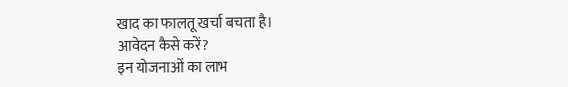खाद का फालतू खर्चा बचता है।
आवेदन कैसे करें?
इन योजनाओं का लाभ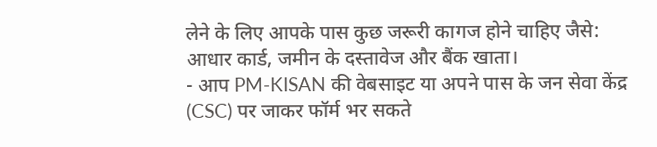लेने के लिए आपके पास कुछ जरूरी कागज होने चाहिए जैसे: आधार कार्ड, जमीन के दस्तावेज और बैंक खाता।
- आप PM-KISAN की वेबसाइट या अपने पास के जन सेवा केंद्र (CSC) पर जाकर फॉर्म भर सकते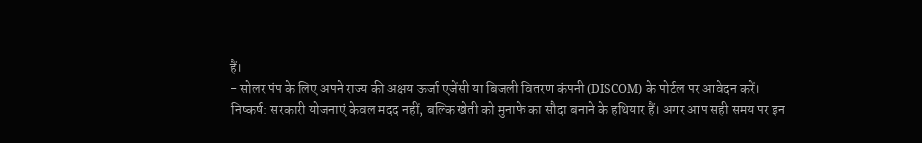हैं।
- सोलर पंप के लिए अपने राज्य की अक्षय ऊर्जा एजेंसी या बिजली वितरण कंपनी (DISCOM) के पोर्टल पर आवेदन करें।
निष्कर्ष: सरकारी योजनाएं केवल मदद नहीं, बल्कि खेती को मुनाफे का सौदा बनाने के हथियार हैं। अगर आप सही समय पर इन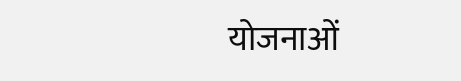योजनाओं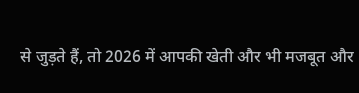से जुड़ते हैं, तो 2026 में आपकी खेती और भी मजबूत और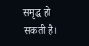समृद्ध हो सकती है।